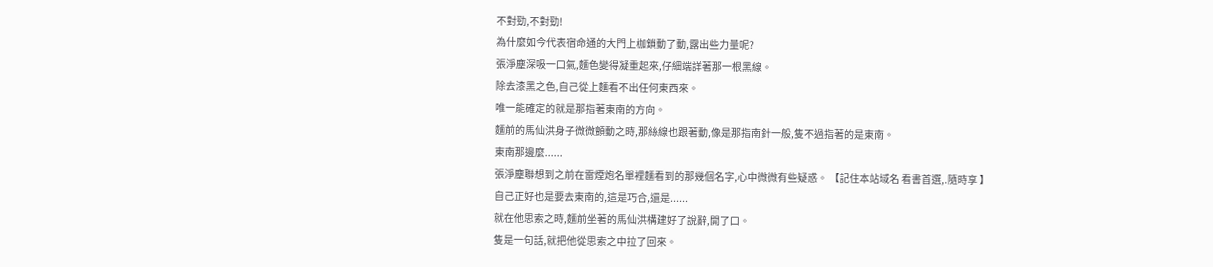不對勁,不對勁!
為什麼如今代表宿命通的大門上枷鎖動了動,露出些力量呢?
張淨塵深吸一口氣,麵色變得凝重起來,仔細端詳著那一根黑線。
除去漆黑之色,自己從上麵看不出任何東西來。
唯一能確定的就是那指著東南的方向。
麵前的馬仙洪身子微微顫動之時,那絲線也跟著動,像是那指南針一般,隻不過指著的是東南。
東南那邊麼......
張淨塵聯想到之前在雷煙炮名單裡麵看到的那幾個名字,心中微微有些疑惑。 【記住本站域名 看書首選,.隨時享 】
自己正好也是要去東南的,這是巧合,還是......
就在他思索之時,麵前坐著的馬仙洪構建好了說辭,開了口。
隻是一句話,就把他從思索之中拉了回來。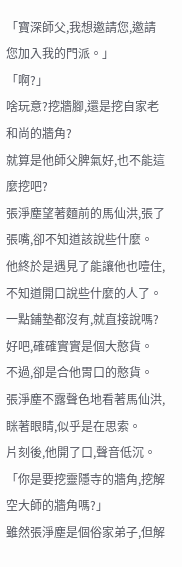「寶深師父,我想邀請您,邀請您加入我的門派。」
「啊?」
啥玩意?挖牆腳,還是挖自家老和尚的牆角?
就算是他師父脾氣好,也不能這麼挖吧?
張淨塵望著麵前的馬仙洪,張了張嘴,卻不知道該說些什麼。
他終於是遇見了能讓他也噎住,不知道開口說些什麼的人了。
一點鋪墊都沒有,就直接說嗎?
好吧,確確實實是個大憨貨。
不過,卻是合他胃口的憨貨。
張淨塵不露聲色地看著馬仙洪,眯著眼睛,似乎是在思索。
片刻後,他開了口,聲音低沉。
「你是要挖靈隱寺的牆角,挖解空大師的牆角嗎?」
雖然張淨塵是個俗家弟子,但解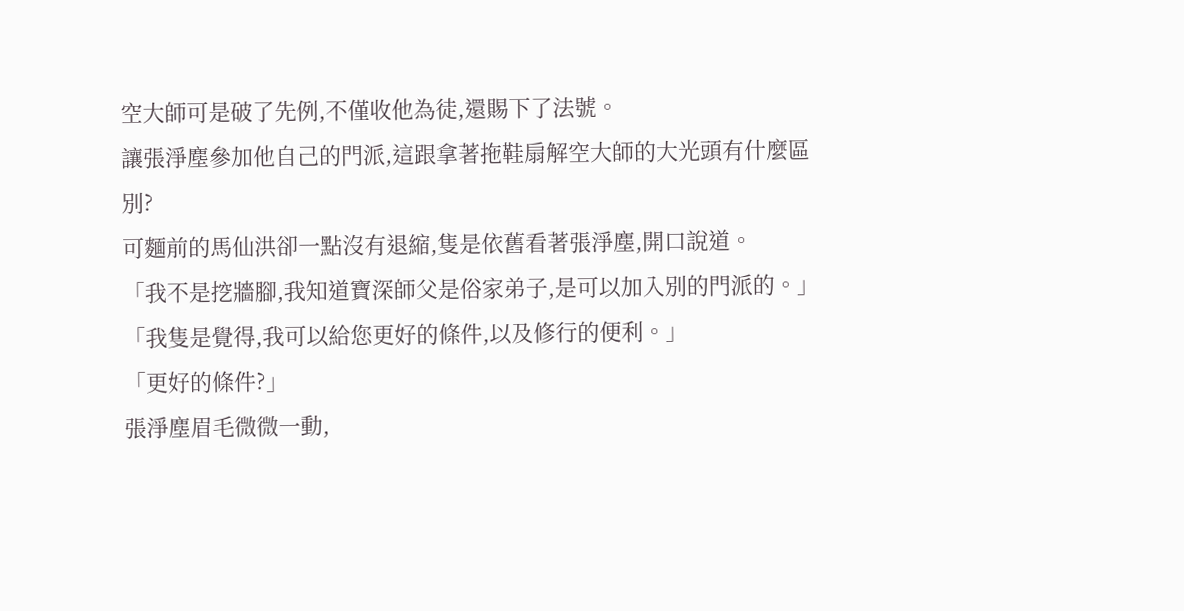空大師可是破了先例,不僅收他為徒,還賜下了法號。
讓張淨塵參加他自己的門派,這跟拿著拖鞋扇解空大師的大光頭有什麼區別?
可麵前的馬仙洪卻一點沒有退縮,隻是依舊看著張淨塵,開口說道。
「我不是挖牆腳,我知道寶深師父是俗家弟子,是可以加入別的門派的。」
「我隻是覺得,我可以給您更好的條件,以及修行的便利。」
「更好的條件?」
張淨塵眉毛微微一動,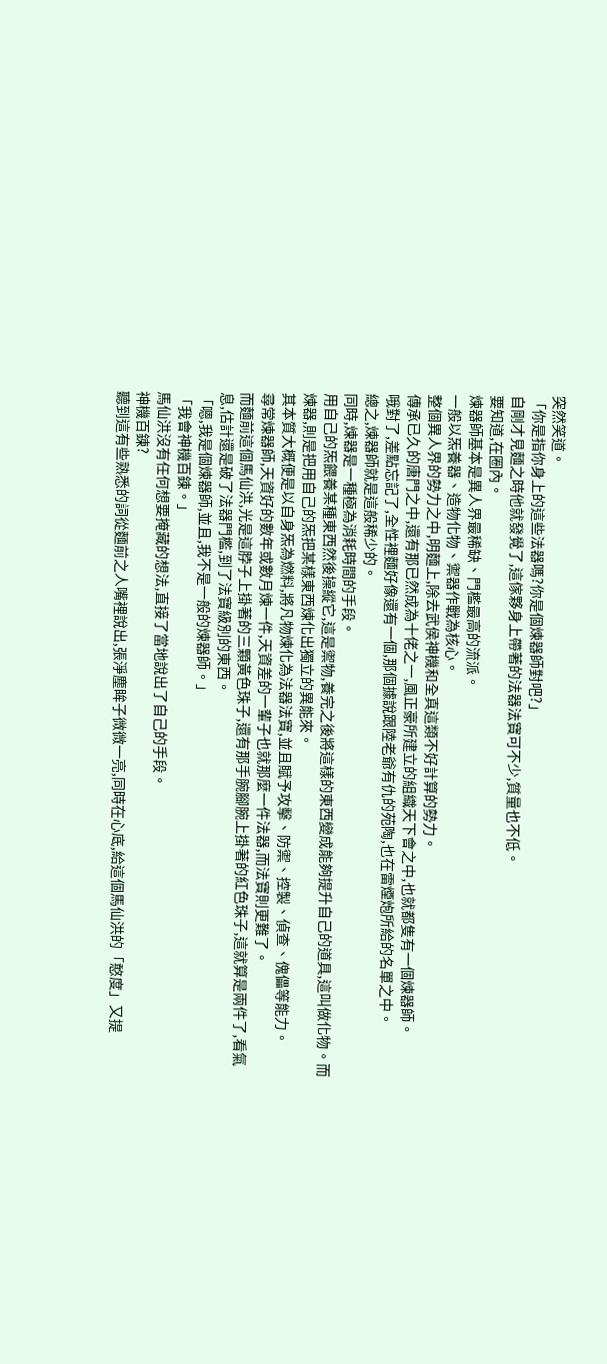突然笑道。
「你是指你身上的這些法器嗎?你是個煉器師對吧?」
自剛才見麵之時他就發覺了,這傢夥身上帶著的法器法寶可不少,質量也不低。
要知道,在圈內。
煉器師基本是異人界最稀缺、門檻最高的流派。
一般以炁養器、造物化物、禦器作戰為核心。
整個異人界的勢力之中,明麵上,除去武侯神機和全真這類不好計算的勢力。
傳承已久的唐門之中,還有那已然成為十佬之一,風正豪所建立的組織天下會之中,也就都隻有一個煉器師。
哦對了,差點忘記了,全性裡麵好像還有一個,那個據說跟陸老爺有仇的苑陶,也在雷煙炮所給的名單之中。
總之,煉器師就是這般稀少的。
同時,煉器是一種極為消耗時間的手段。
用自己的炁餵養某種東西然後操縱它,這是禦物,養完之後將這樣的東西變成能夠提升自己的道具,這叫做化物。而煉器,則是把用自己的炁把某樣東西煉化出獨立的異能來。
其本質大概便是以自身炁為燃料,將凡物煉化為法器法寶,並且賦予攻擊、防禦、控製、偵查、傀儡等能力。
尋常煉器師,天資好的數年或數月煉一件,天資差的一輩子也就那麼一件法器,而法寶則更難了。
而麵前這個馬仙洪,光是這脖子上掛著的三顆黃色珠子,還有那手腕腳腕上掛著的紅色珠子,這就算是兩件了,看氣息,估計還是破了法器門檻,到了法寶級別的東西。
「嗯,我是個煉器師,並且,我不是一般的煉器師。」
「我會神機百鍊。」
馬仙洪沒有任何想要掩藏的想法,直接了當地說出了自己的手段。
神機百鍊?
聽到這有些熟悉的詞從麵前之人嘴裡說出,張淨塵眸子微微一亮,同時在心底,給這個馬仙洪的「憨度」又提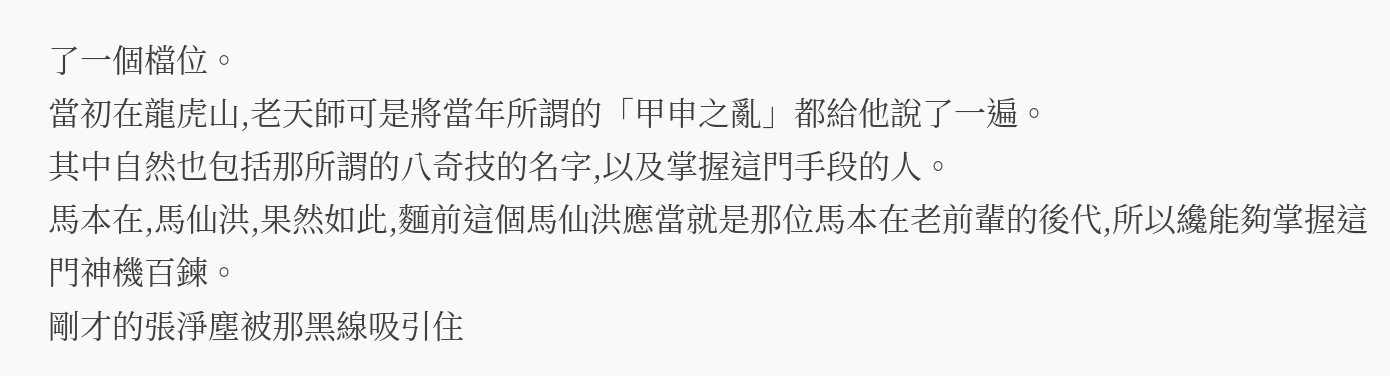了一個檔位。
當初在龍虎山,老天師可是將當年所謂的「甲申之亂」都給他說了一遍。
其中自然也包括那所謂的八奇技的名字,以及掌握這門手段的人。
馬本在,馬仙洪,果然如此,麵前這個馬仙洪應當就是那位馬本在老前輩的後代,所以纔能夠掌握這門神機百鍊。
剛才的張淨塵被那黑線吸引住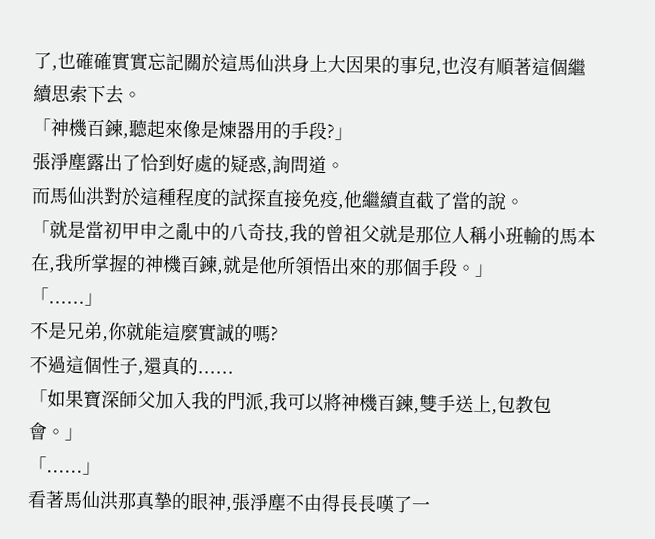了,也確確實實忘記關於這馬仙洪身上大因果的事兒,也沒有順著這個繼續思索下去。
「神機百鍊,聽起來像是煉器用的手段?」
張淨塵露出了恰到好處的疑惑,詢問道。
而馬仙洪對於這種程度的試探直接免疫,他繼續直截了當的說。
「就是當初甲申之亂中的八奇技,我的曾祖父就是那位人稱小班輸的馬本在,我所掌握的神機百鍊,就是他所領悟出來的那個手段。」
「......」
不是兄弟,你就能這麼實誠的嗎?
不過這個性子,還真的......
「如果寶深師父加入我的門派,我可以將神機百鍊,雙手送上,包教包會。」
「......」
看著馬仙洪那真摯的眼神,張淨塵不由得長長嘆了一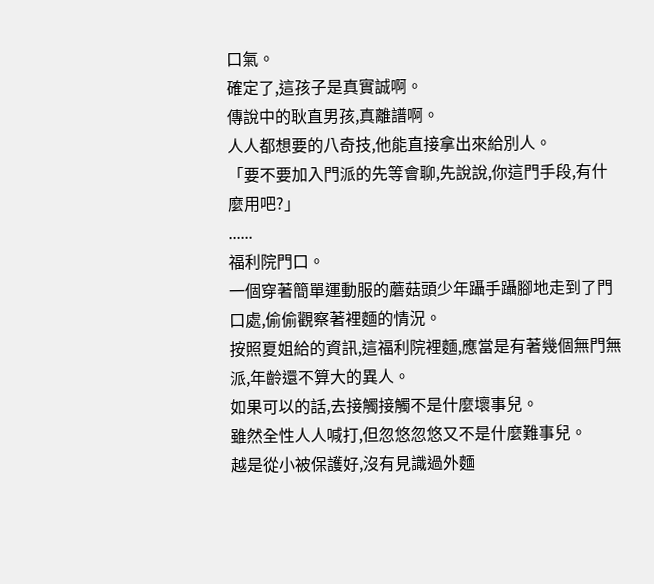口氣。
確定了,這孩子是真實誠啊。
傳說中的耿直男孩,真離譜啊。
人人都想要的八奇技,他能直接拿出來給別人。
「要不要加入門派的先等會聊,先說說,你這門手段,有什麼用吧?」
......
福利院門口。
一個穿著簡單運動服的蘑菇頭少年躡手躡腳地走到了門口處,偷偷觀察著裡麵的情況。
按照夏姐給的資訊,這福利院裡麵,應當是有著幾個無門無派,年齡還不算大的異人。
如果可以的話,去接觸接觸不是什麼壞事兒。
雖然全性人人喊打,但忽悠忽悠又不是什麼難事兒。
越是從小被保護好,沒有見識過外麵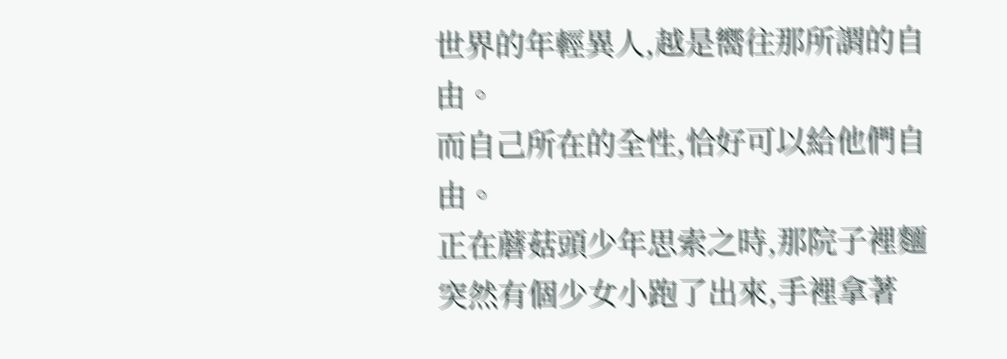世界的年輕異人,越是嚮往那所謂的自由。
而自己所在的全性,恰好可以給他們自由。
正在蘑菇頭少年思索之時,那院子裡麵突然有個少女小跑了出來,手裡拿著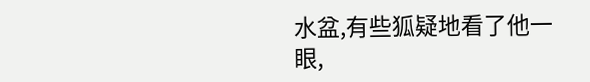水盆,有些狐疑地看了他一眼,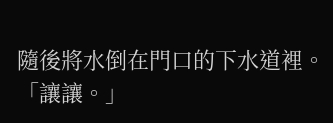隨後將水倒在門口的下水道裡。
「讓讓。」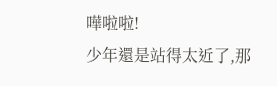嘩啦啦!
少年還是站得太近了,那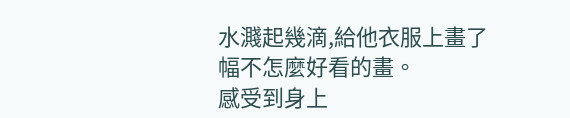水濺起幾滴,給他衣服上畫了幅不怎麼好看的畫。
感受到身上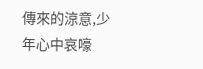傳來的涼意,少年心中哀嚎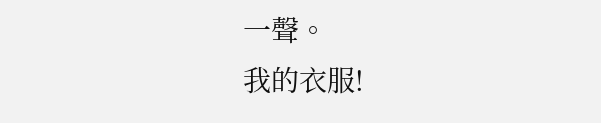一聲。
我的衣服!